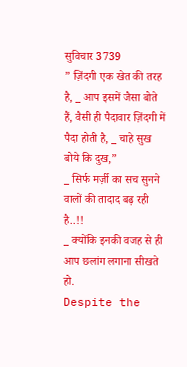सुविचार 3739
” ज़िंदगी एक खेत की तरह है, _ आप इसमें जैसा बोते हैं, वैसी ही पैदावार ज़िंदगी में पैदा होती है, _ चाहे सुख बोये कि दुख,”
_ सिर्फ मर्ज़ी का सच सुनने वालों की तादाद बढ़ रही है..!!
_ क्योंकि इनकी वजह से ही आप छलांग लगाना सीखते हो.
Despite the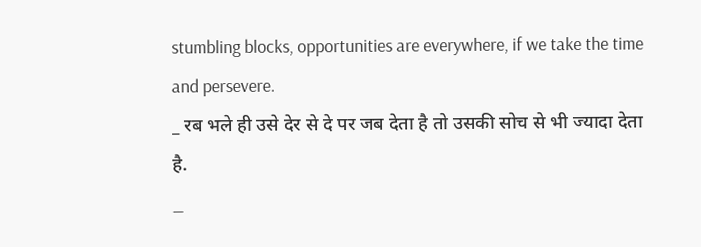stumbling blocks, opportunities are everywhere, if we take the time and persevere.
_ रब भले ही उसे देर से दे पर जब देता है तो उसकी सोच से भी ज्यादा देता है.
_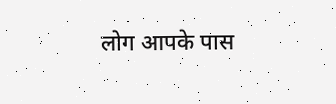लोग आपके पास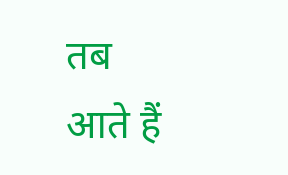तब आते हैं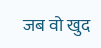जब वो खुद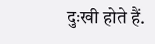दुःखी होते हैं.